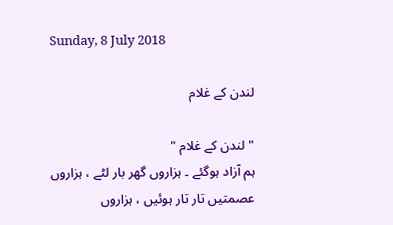Sunday, 8 July 2018

لندن کے غلام

" لندن کے غلام "
ہم آزاد ہوگئے ۔ ہزاروں گھر بار لٹے ، ہزاروں عصمتیں تار تار ہوئیں ، ہزاروں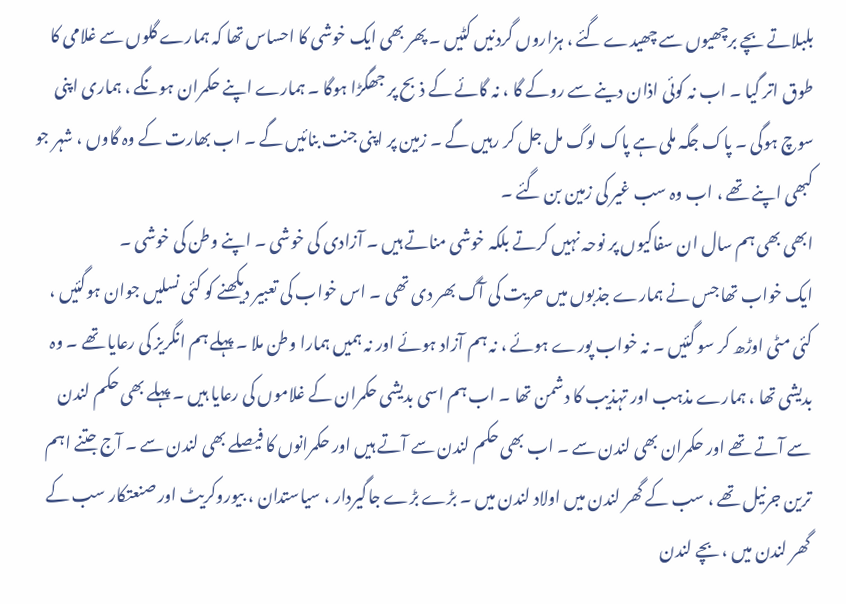بلبلاتے بچے برچھیوں سے چھیدے گئے ، ہزاروں گردنیں کٹیں ۔ پھر بھی ایک خوشی کا احساس تھا کہ ہمارے گلوں سے غلامی کا طوق اتر گیا ۔ اب نہ کوئی اذان دینے سے روکے گا ، نہ گائے کے ذبح پر جھگڑا ہوگا ۔ ہمارے اپنے حکمران ہونگے ، ہماری اپنی سوچ ہوگی ۔ پاک جگہ ملی ہے پاک لوگ مل جل کر رہیں گے ۔ زمین پر اپنی جنت بنائیں گے ۔ اب بھارت کے وہ گاوں ، شہر جو کبھی اپنے تھے ، اب وہ سب غیر کی زمین بن گئے ۔
ابھی بھی ہم سال ان سفاکیوں پر نوحہ نہیں کرتے بلکہ خوشی مناتے ہیں ۔ آزادی کی خوشی ۔ اپنے وطن کی خوشی ۔
ایک خواب تھا جس نے ہمارے جذبوں میں حریت کی آگ بھر دی تھی ۔ اس خواب کی تعبیر دیکھنے کو کئی نسلیں جوان ہوگئیں ، کئی مٹی اوڑھ کر سو گئیں ۔ نہ خواب پورے ہوئے ، نہ ہم آزاد ہوئے اور نہ ہمیں ہمارا وطن ملا ۔ پہلے ہم انگریز کی رعایا تھے ۔ وہ بدیشی تھا ، ہمارے مذہب اور تہذیب کا دشمن تھا ۔ اب ہم اسی بدیشی حکمران کے غلاموں کی رعایا ہیں ۔ پہلے بھی حکم لندن سے آتے تھے اور حکمران بھی لندن سے ۔ اب بھی حکم لندن سے آتے ہیں اور حکمرانوں کا فیصلے بھی لندن سے ۔ آج جتنے اہم ترین جرنیل تھے ، سب کے گھر لندن میں اولاد لندن میں ۔ بڑے بڑے جاگیردار ، سیاستدان ، بیوروکریٹ اور صنعتکار سب کے گھر لندن میں ، بچے لندن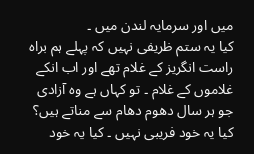میں اور سرمایہ لندن میں ۔
کیا یہ ستم ظریفی نہیں کہ پہلے ہم براہ راست انگریز کے غلام تھے اور اب انکے غلاموں کے غلام ۔ تو کہاں ہے وہ آزادی جو ہر سال دھوم دھام سے مناتے ہیں؟ کیا یہ خود فریبی نہیں ۔ کیا یہ خود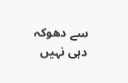سے دھوکہ دہی نہیں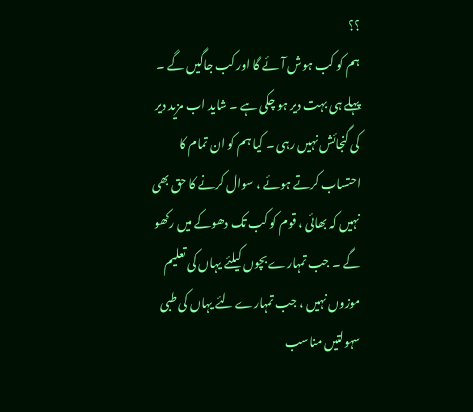؟؟
ہم کو کب ہوش آئے گا اور کب جاگیں گے ۔ پہلے ہی بہت دیر ہو چکی ہے ۔ شاید اب مزید دیر کی گنجائش نہیں رہی ۔ کیا ہم کو ان تمام کا احتساب کرتے ہوئے ، سوال کرنے کا حق بھی نہیں کہ بھائی ، قوم کو کب تک دھوکے میں رکھو گے ۔ جب تمہارے بچوں کیلئے یہاں کی تعلیم موزوں نہیں ، جب تمہارے لئے یہاں کی طبی سہولتیں مناسب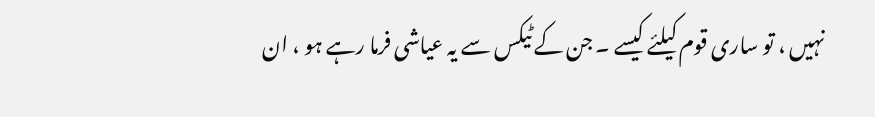نہیں ، تو ساری قوم کیلئے کیسے ۔ جن کے ٹیکس سے یہ عیاشی فرما رہے ہو ، ان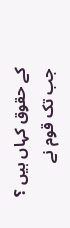کے حقوق کہاں ہیں ؟
جب تک قوم نے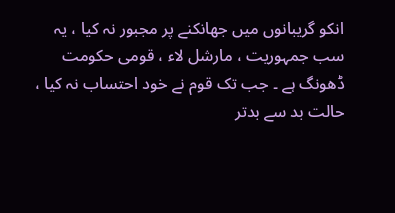انکو گریبانوں میں جھانکنے پر مجبور نہ کیا ، یہ سب جمہوریت ، مارشل لاء ، قومی حکومت ڈھونگ ہے ۔ جب تک قوم نے خود احتساب نہ کیا ، حالت بد سے بدتر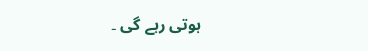ہوتی رہے گی ۔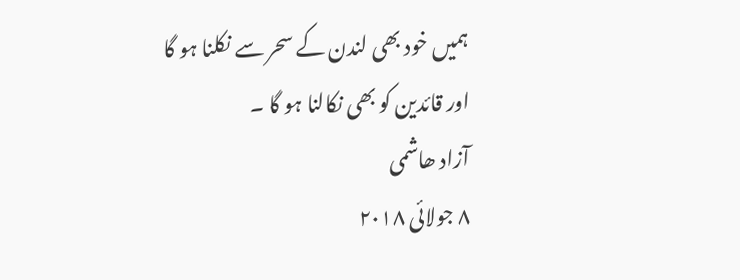ہمیں خود بھی لندن کے سحر سے نکلنا ہو گا اور قائدین کو بھی نکالنا ہو گا ۔
آزاد ھاشمی
٨ جولائی ٢٠١٨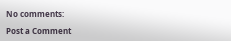No comments:

Post a Comment